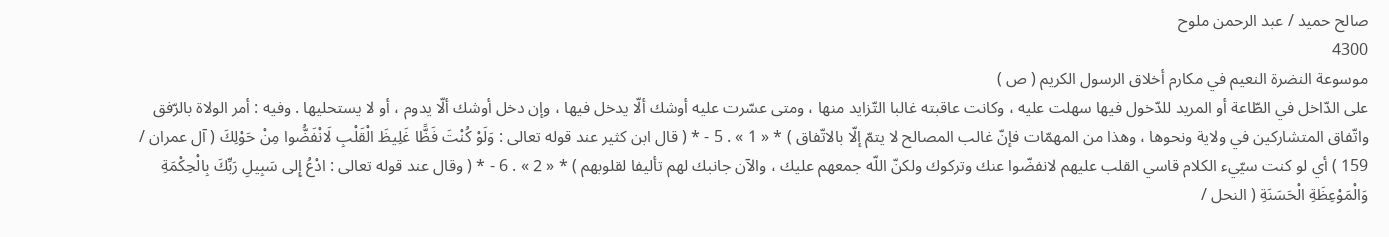صالح حميد / عبد الرحمن ملوح
4300
موسوعة النضرة النعيم في مكارم أخلاق الرسول الكريم ( ص )
على الدّاخل في الطّاعة أو المريد للدّخول فيها سهلت عليه ، وكانت عاقبته غالبا التّزايد منها ، ومتى عسّرت عليه أوشك ألّا يدخل فيها ، وإن دخل أوشك ألّا يدوم ، أو لا يستحليها . وفيه : أمر الولاة بالرّفق واتّفاق المتشاركين في ولاية ونحوها ، وهذا من المهمّات فإنّ غالب المصالح لا يتمّ إلّا بالاتّفاق ) * « 1 » . 5 - * ( قال ابن كثير عند قوله تعالى : وَلَوْ كُنْتَ فَظًّا غَلِيظَ الْقَلْبِ لَانْفَضُّوا مِنْ حَوْلِكَ ( آل عمران / 159 ) أي لو كنت سيّيء الكلام قاسي القلب عليهم لانفضّوا عنك وتركوك ولكنّ اللّه جمعهم عليك ، والآن جانبك لهم تأليفا لقلوبهم ) * « 2 » . 6 - * ( وقال عند قوله تعالى : ادْعُ إِلى سَبِيلِ رَبِّكَ بِالْحِكْمَةِ وَالْمَوْعِظَةِ الْحَسَنَةِ ( النحل /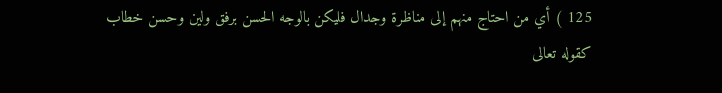125 ) أي من احتاج منهم إلى مناظرة وجدال فليكن بالوجه الحسن برفق ولين وحسن خطاب كقوله تعالى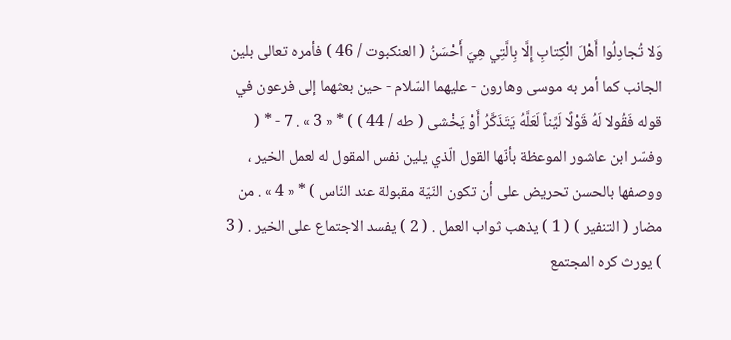وَلا تُجادِلُوا أَهْلَ الْكِتابِ إِلَّا بِالَّتِي هِيَ أَحْسَنُ ( العنكبوت / 46 ) فأمره تعالى بلين الجانب كما أمر به موسى وهارون - عليهما السّلام - حين بعثهما إلى فرعون في قوله فَقُولا لَهُ قَوْلًا لَيِّناً لَعَلَّهُ يَتَذَكَّرُ أَوْ يَخْشى ( طه / 44 ) ) * « 3 » . 7 - * ( وفسّر ابن عاشور الموعظة بأنّها القول الّذي يلين نفس المقول له لعمل الخير ، ووصفها بالحسن تحريض على أن تكون النّيّة مقبولة عند النّاس ) * « 4 » . من مضار ( التنفير ) ( 1 ) يذهب ثواب العمل . ( 2 ) يفسد الاجتماع على الخير . ( 3 ) يورث كره المجتمع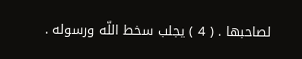لصاحبها . ( 4 ) يجلب سخط اللّه ورسوله .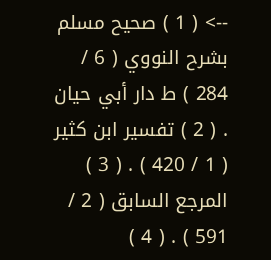--> ( 1 ) صحيح مسلم بشرح النووي ( 6 / 284 ) ط دار أبي حيان . ( 2 ) تفسير ابن كثير ( 1 / 420 ) . ( 3 ) المرجع السابق ( 2 / 591 ) . ( 4 )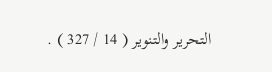التحرير والتنوير ( 14 / 327 ) .